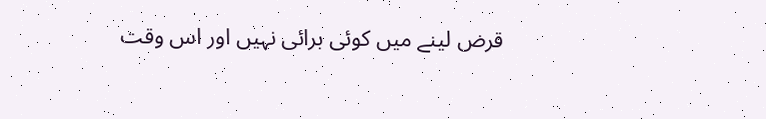قرض لینے میں کوئی برائی نہیں اور اس وقت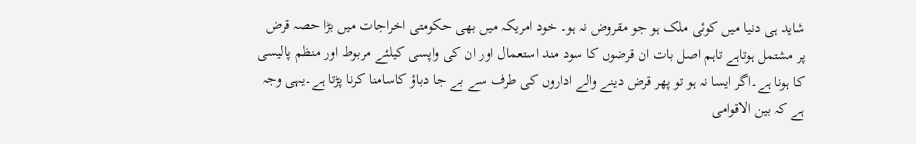شاید ہی دنیا میں کوئی ملک ہو جو مقروض نہ ہو۔ خود امریکہ میں بھی حکومتی اخراجات میں بڑا حصہ قرض پر مشتمل ہوتاہے تاہم اصل بات ان قرضوں کا سود مند استعمال اور ان کی واپسی کیلئے مربوط اور منظم پالیسی کا ہونا ہے۔اگر ایسا نہ ہو تو پھر قرض دینے والے اداروں کی طرف سے بے جا دباؤ کاسامنا کرنا پڑتا ہے۔یہی وجہ ہے کہ بین الاقوامی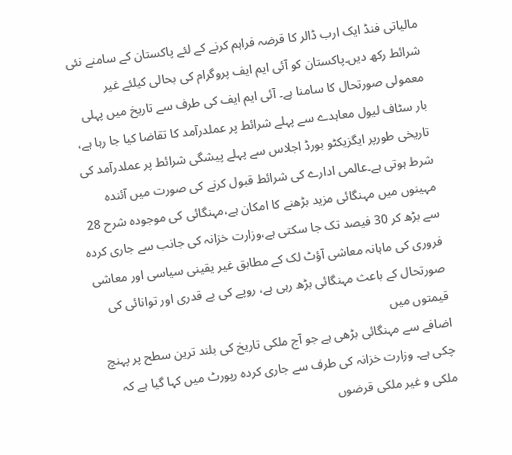مالیاتی فنڈ ایک ارب ڈالر کا قرضہ فراہم کرنے کے لئے پاکستان کے سامنے نئی شرائط رکھ دیں۔پاکستان کو آئی ایم ایف پروگرام کی بحالی کیلئے غیر معمولی صورتحال کا سامنا ہے۔ آئی ایم ایف کی طرف سے تاریخ میں پہلی بار سٹاف لیول معاہدے سے پہلے شرائط پر عملدرآمد کا تقاضا کیا جا رہا ہے، تاریخی طورپر ایگزیکٹو بورڈ اجلاس سے پہلے پیشگی شرائط پر عملدرآمد کی شرط ہوتی ہے۔عالمی ادارے کی شرائط قبول کرنے کی صورت میں آئندہ مہینوں میں مہنگائی مزید بڑھنے کا امکان ہے،مہنگائی کی موجودہ شرح 28 سے بڑھ کر 30 فیصد تک جا سکتی ہے،وزارت خزانہ کی جانب سے جاری کردہ فروری کی ماہانہ معاشی آؤٹ لک کے مطابق غیر یقینی سیاسی اور معاشی صورتحال کے باعث مہنگائی بڑھ رہی ہے، روپے کی بے قدری اور توانائی کی قیمتوں میں
اضافے سے مہنگائی بڑھی ہے جو آج ملکی تاریخ کی بلند ترین سطح پر پہنچ چکی ہے۔ وزارت خزانہ کی طرف سے جاری کردہ رپورٹ میں کہا گیا ہے کہ ملکی و غیر ملکی قرضوں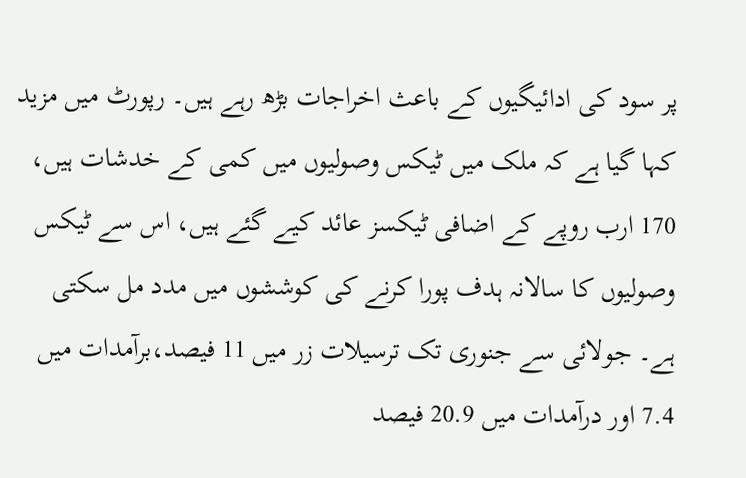پر سود کی ادائیگیوں کے باعث اخراجات بڑھ رہے ہیں۔ رپورٹ میں مزید کہا گیا ہے کہ ملک میں ٹیکس وصولیوں میں کمی کے خدشات ہیں، 170 ارب روپے کے اضافی ٹیکسز عائد کیے گئے ہیں، اس سے ٹیکس وصولیوں کا سالانہ ہدف پورا کرنے کی کوششوں میں مدد مل سکتی ہے۔ جولائی سے جنوری تک ترسیلات زر میں 11 فیصد،برآمدات میں 7.4 اور درآمدات میں 20.9 فیصد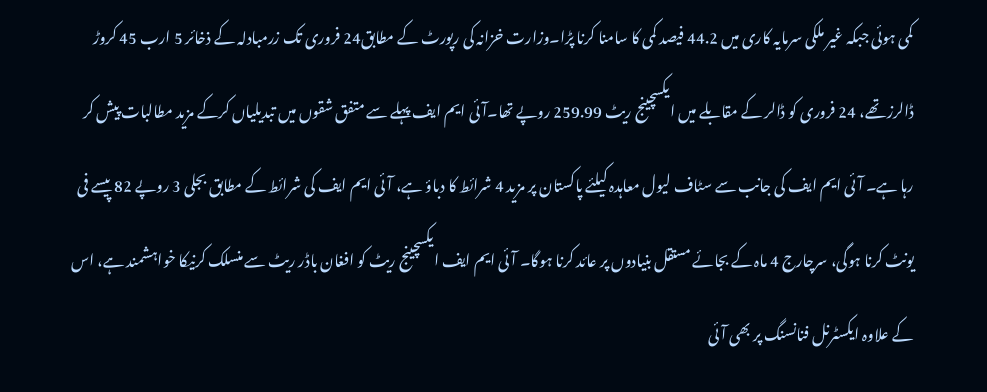کمی ہوئی جبکہ غیر ملکی سرمایہ کاری میں 44.2 فیصد کمی کا سامنا کرنا پڑا۔وزارت خزانہ کی رپورٹ کے مطابق24 فروری تک زرمبادلہ کے ذخائر 5 ارب 45 کروڑ ڈالرز تھے، 24 فروری کو ڈالر کے مقابلے میں ایکسچینج ریٹ 259.99 روپے تھا۔آئی ایم ایف پہلے سے متفق شقوں میں تبدیلیاں کرکے مزید مطالبات پیش کر رہا ہے۔ آئی ایم ایف کی جانب سے سٹاف لیول معاہدہ کیلئے پاکستان پر مزید 4 شرائط کا دباؤ ہے، آئی ایم ایف کی شرائط کے مطابق بجلی 3 روپے 82 پیسے فی یونٹ کرنا ہوگی، سرچارج 4 ماہ کے بجائے مستقل بنیادوں پر عائد کرنا ہوگا۔ آئی ایم ایف ایکسچینج ریٹ کو افغان باڈر ریٹ سے منسلک کرنیکا خواہشمند ہے، اس کے علاوہ ایکسٹرنل فنانسنگ پر بھی آئی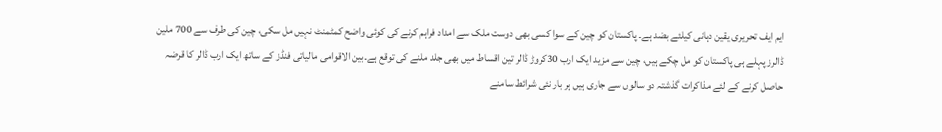ایم ایف تحریری یقین دہانی کیلئے بضد ہے۔ پاکستان کو چین کے سوا کسی بھی دوست ملک سے امداد فراہم کرنے کی کوئی واضح کمٹمنٹ نہیں مل سکی، چین کی طرف سے 700 ملین ڈالرز پہلے ہی پاکستان کو مل چکے ہیں، چین سے مزید ایک ارب 30کروڑ ڈالر تین اقساط میں بھی جلد ملنے کی توقع ہے۔بین الاقوامی مالیاتی فنڈز کے ساتھ ایک ارب ڈالر کا قرضہ حاصل کرنے کے لئے مذاکرات گذشتہ دو سالوں سے جاری ہیں ہر بار نئی شرائط سامنے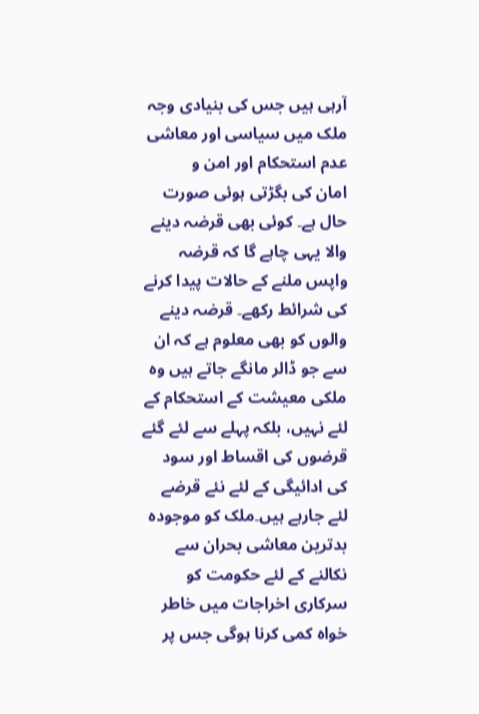آرہی ہیں جس کی بنیادی وجہ ملک میں سیاسی اور معاشی عدم استحکام اور امن و
امان کی بگڑتی ہوئی صورت حال ہے۔ کوئی بھی قرضہ دینے والا یہی چاہے گا کہ قرضہ واپس ملنے کے حالات پیدا کرنے کی شرائط رکھے۔ قرضہ دینے والوں کو بھی معلوم ہے کہ ان سے جو ڈالر مانگے جاتے ہیں وہ ملکی معیشت کے استحکام کے لئے نہیں، بلکہ پہلے سے لئے گئے قرضوں کی اقساط اور سود کی ادائیگی کے لئے نئے قرضے لئے جارہے ہیں۔ملک کو موجودہ بدترین معاشی بحران سے نکالنے کے لئے حکومت کو سرکاری اخراجات میں خاطر خواہ کمی کرنا ہوگی جس پر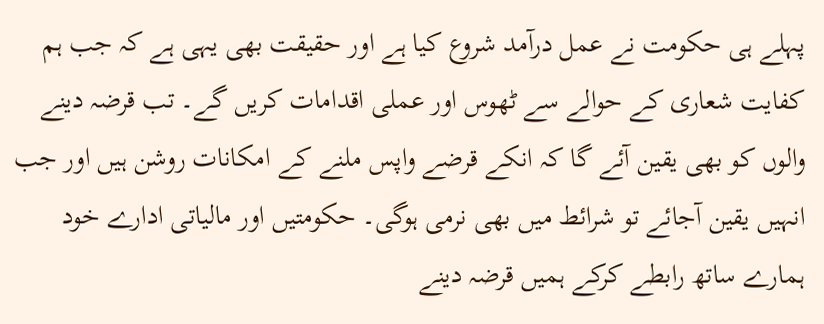پہلے ہی حکومت نے عمل درآمد شروع کیا ہے اور حقیقت بھی یہی ہے کہ جب ہم کفایت شعاری کے حوالے سے ٹھوس اور عملی اقدامات کریں گے۔ تب قرضہ دینے والوں کو بھی یقین آئے گا کہ انکے قرضے واپس ملنے کے امکانات روشن ہیں اور جب انہیں یقین آجائے تو شرائط میں بھی نرمی ہوگی۔ حکومتیں اور مالیاتی ادارے خود ہمارے ساتھ رابطے کرکے ہمیں قرضہ دینے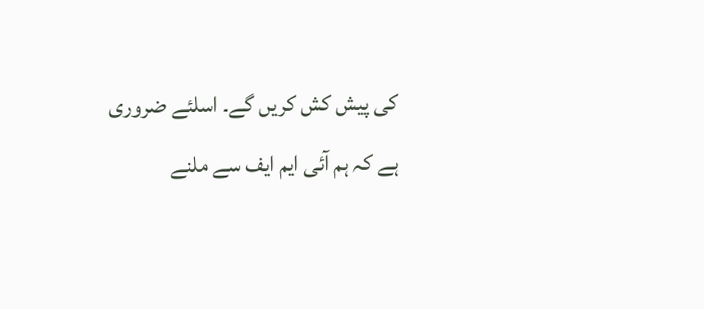کی پیش کش کریں گے۔ اسلئے ضروری ہے کہ ہم آئی ایم ایف سے ملنے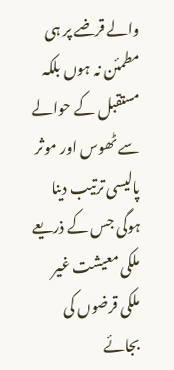والے قرضے پر ہی مطمئن نہ ہوں بلکہ مستقبل کے حوالے سے ٹھوس اور موثر پالیسی ترتیب دینا ہوگی جس کے ذریعے ملکی معیشت غیر ملکی قرضوں کی بجائے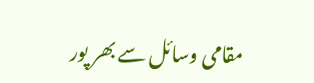مقامی وسائل سے بھر پور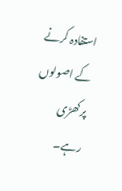استفادہ کرنے کے اصولوں پرکھڑی رہے۔